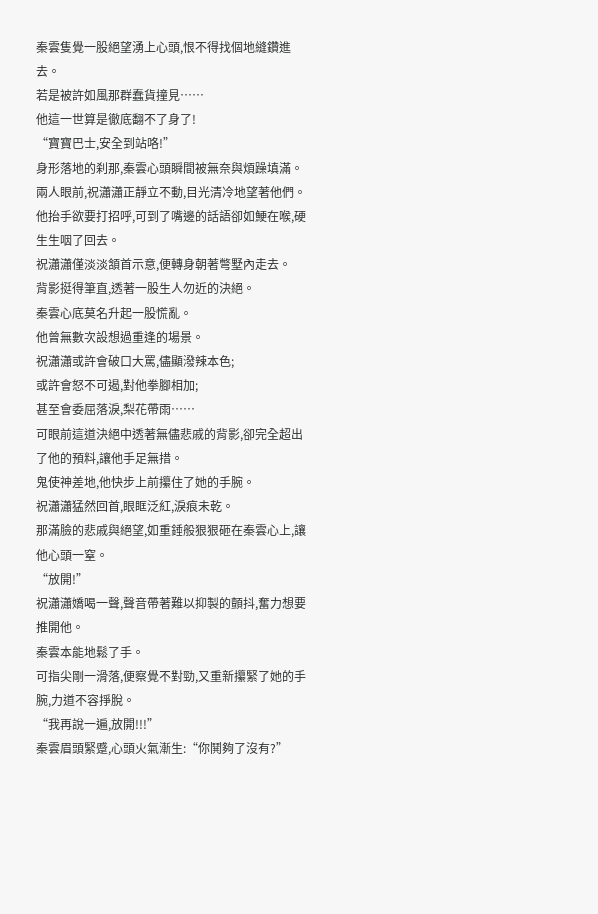秦雲隻覺一股絕望湧上心頭,恨不得找個地縫鑽進去。
若是被許如風那群蠢貨撞見……
他這一世算是徹底翻不了身了!
“寶寶巴士,安全到站咯!”
身形落地的刹那,秦雲心頭瞬間被無奈與煩躁填滿。
兩人眼前,祝瀟瀟正靜立不動,目光清冷地望著他們。
他抬手欲要打招呼,可到了嘴邊的話語卻如鯁在喉,硬生生咽了回去。
祝瀟瀟僅淡淡頷首示意,便轉身朝著彆墅內走去。
背影挺得筆直,透著一股生人勿近的決絕。
秦雲心底莫名升起一股慌亂。
他曾無數次設想過重逢的場景。
祝瀟瀟或許會破口大罵,儘顯潑辣本色;
或許會怒不可遏,對他拳腳相加;
甚至會委屈落淚,梨花帶雨……
可眼前這道決絕中透著無儘悲戚的背影,卻完全超出了他的預料,讓他手足無措。
鬼使神差地,他快步上前攥住了她的手腕。
祝瀟瀟猛然回首,眼眶泛紅,淚痕未乾。
那滿臉的悲戚與絕望,如重錘般狠狠砸在秦雲心上,讓他心頭一窒。
“放開!”
祝瀟瀟嬌喝一聲,聲音帶著難以抑製的顫抖,奮力想要推開他。
秦雲本能地鬆了手。
可指尖剛一滑落,便察覺不對勁,又重新攥緊了她的手腕,力道不容掙脫。
“我再說一遍,放開!!!”
秦雲眉頭緊蹙,心頭火氣漸生:“你鬨夠了沒有?”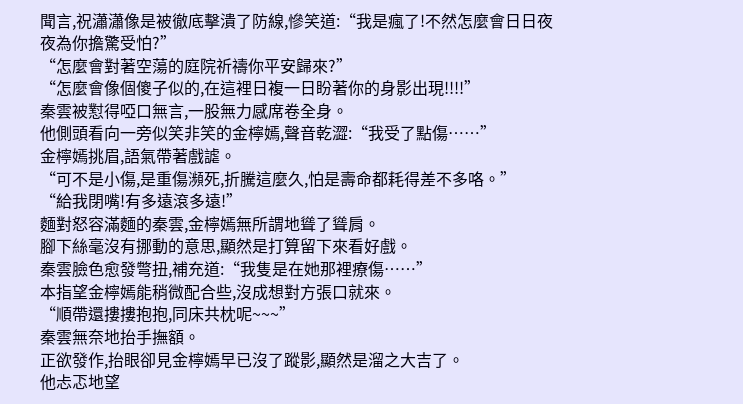聞言,祝瀟瀟像是被徹底擊潰了防線,慘笑道:“我是瘋了!不然怎麼會日日夜夜為你擔驚受怕?”
“怎麼會對著空蕩的庭院祈禱你平安歸來?”
“怎麼會像個傻子似的,在這裡日複一日盼著你的身影出現!!!!”
秦雲被懟得啞口無言,一股無力感席卷全身。
他側頭看向一旁似笑非笑的金檸嫣,聲音乾澀:“我受了點傷……”
金檸嫣挑眉,語氣帶著戲謔。
“可不是小傷,是重傷瀕死,折騰這麼久,怕是壽命都耗得差不多咯。”
“給我閉嘴!有多遠滾多遠!”
麵對怒容滿麵的秦雲,金檸嫣無所謂地聳了聳肩。
腳下絲毫沒有挪動的意思,顯然是打算留下來看好戲。
秦雲臉色愈發彆扭,補充道:“我隻是在她那裡療傷……”
本指望金檸嫣能稍微配合些,沒成想對方張口就來。
“順帶還摟摟抱抱,同床共枕呢~~~”
秦雲無奈地抬手撫額。
正欲發作,抬眼卻見金檸嫣早已沒了蹤影,顯然是溜之大吉了。
他忐忑地望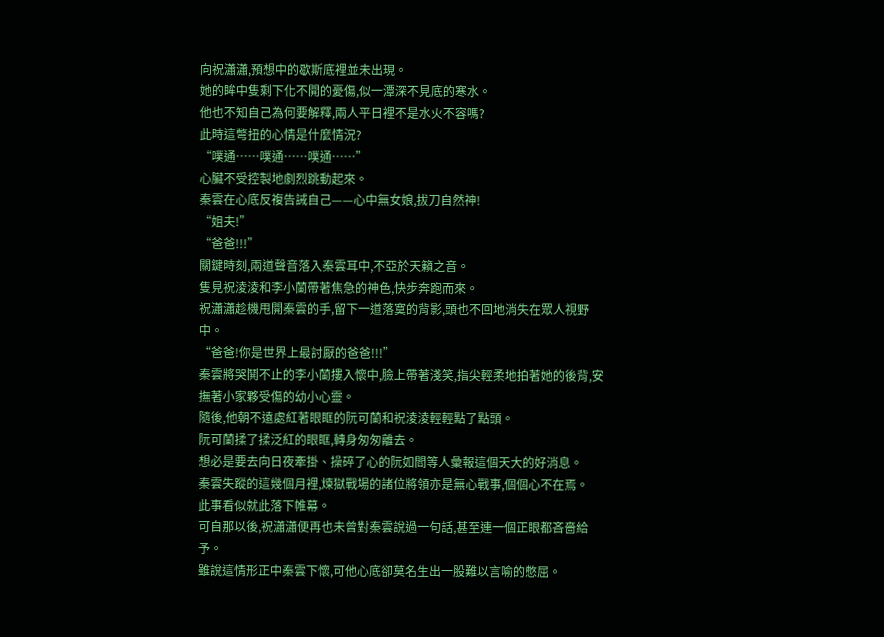向祝瀟瀟,預想中的歇斯底裡並未出現。
她的眸中隻剩下化不開的憂傷,似一潭深不見底的寒水。
他也不知自己為何要解釋,兩人平日裡不是水火不容嗎?
此時這彆扭的心情是什麼情況?
“噗通……噗通……噗通……”
心臟不受控製地劇烈跳動起來。
秦雲在心底反複告誡自己——心中無女娘,拔刀自然神!
“姐夫!”
“爸爸!!!”
關鍵時刻,兩道聲音落入秦雲耳中,不亞於天籟之音。
隻見祝淩淩和李小蘭帶著焦急的神色,快步奔跑而來。
祝瀟瀟趁機甩開秦雲的手,留下一道落寞的背影,頭也不回地消失在眾人視野中。
“爸爸!你是世界上最討厭的爸爸!!!”
秦雲將哭鬨不止的李小蘭摟入懷中,臉上帶著淺笑,指尖輕柔地拍著她的後背,安撫著小家夥受傷的幼小心靈。
隨後,他朝不遠處紅著眼眶的阮可蘭和祝淩淩輕輕點了點頭。
阮可蘭揉了揉泛紅的眼眶,轉身匆匆離去。
想必是要去向日夜牽掛、操碎了心的阮如閻等人彙報這個天大的好消息。
秦雲失蹤的這幾個月裡,煉獄戰場的諸位將領亦是無心戰事,個個心不在焉。
此事看似就此落下帷幕。
可自那以後,祝瀟瀟便再也未曾對秦雲說過一句話,甚至連一個正眼都吝嗇給予。
雖說這情形正中秦雲下懷,可他心底卻莫名生出一股難以言喻的憋屈。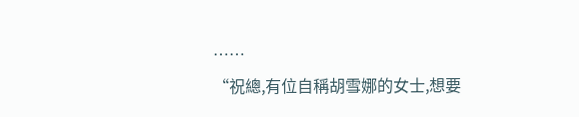……
“祝總,有位自稱胡雪娜的女士,想要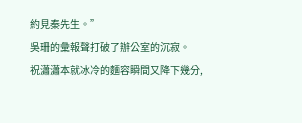約見秦先生。”
吳珊的彙報聲打破了辦公室的沉寂。
祝瀟瀟本就冰冷的麵容瞬間又降下幾分,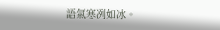語氣寒冽如冰。